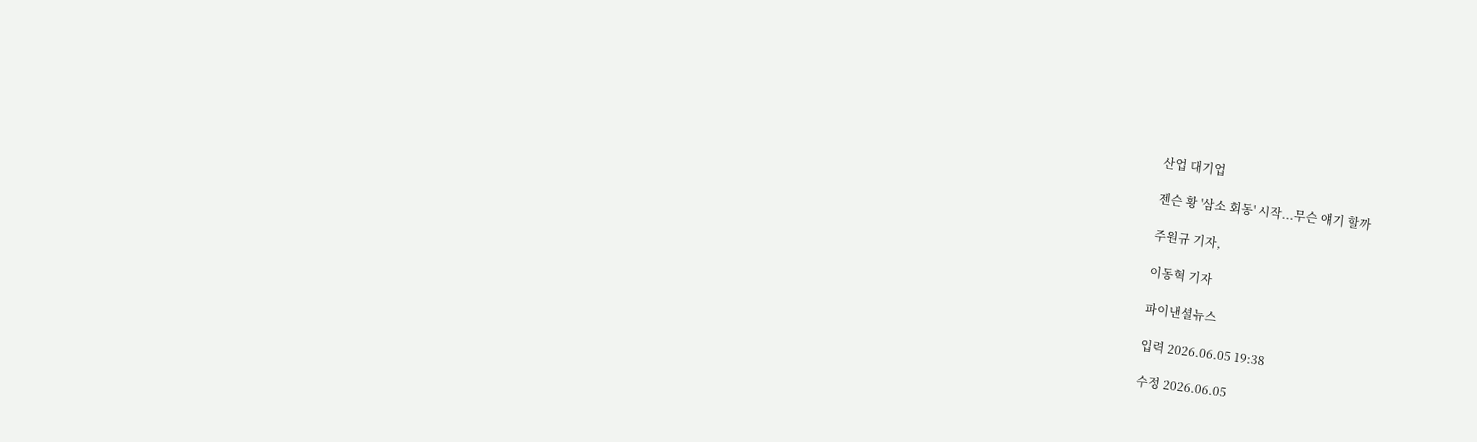산업 대기업

젠슨 황 '삼소 회동' 시작...무슨 얘기 할까

주원규 기자,

이동혁 기자

파이낸셜뉴스

입력 2026.06.05 19:38

수정 2026.06.05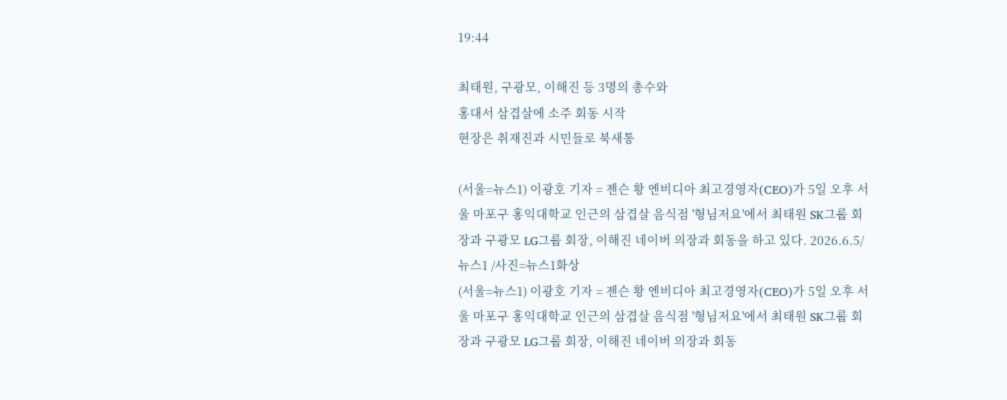19:44

최태원, 구광모, 이해진 등 3명의 총수와
홍대서 삼겹살에 소주 회동 시작
현장은 취재진과 시민들로 북새통

(서울=뉴스1) 이광호 기자 = 젠슨 황 엔비디아 최고경영자(CEO)가 5일 오후 서울 마포구 홍익대학교 인근의 삼겹살 음식점 '형님저요'에서 최태원 SK그룹 회장과 구광모 LG그룹 회장, 이해진 네이버 의장과 회동을 하고 있다. 2026.6.5/뉴스1 /사진=뉴스1화상
(서울=뉴스1) 이광호 기자 = 젠슨 황 엔비디아 최고경영자(CEO)가 5일 오후 서울 마포구 홍익대학교 인근의 삼겹살 음식점 '형님저요'에서 최태원 SK그룹 회장과 구광모 LG그룹 회장, 이해진 네이버 의장과 회동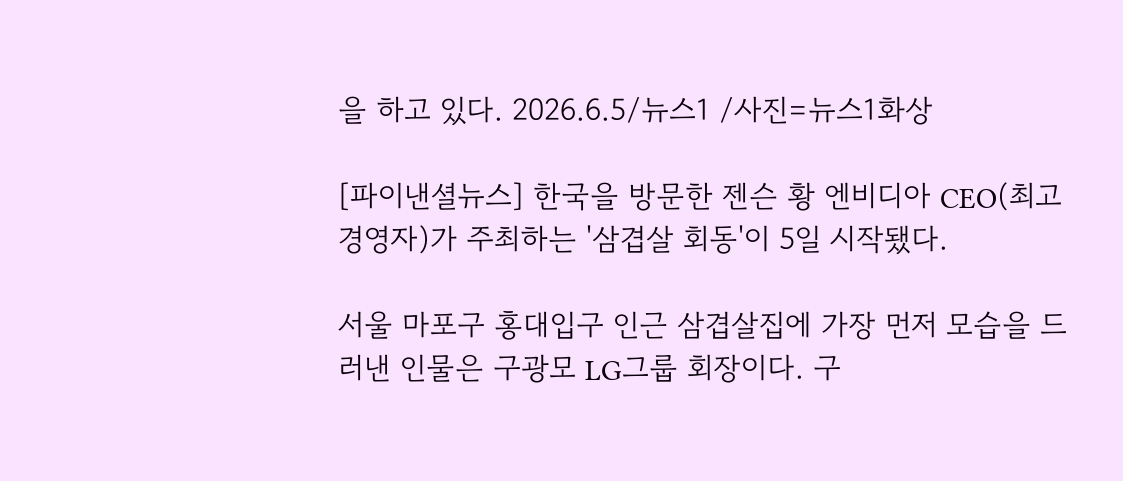을 하고 있다. 2026.6.5/뉴스1 /사진=뉴스1화상

[파이낸셜뉴스] 한국을 방문한 젠슨 황 엔비디아 CEO(최고경영자)가 주최하는 '삼겹살 회동'이 5일 시작됐다.

서울 마포구 홍대입구 인근 삼겹살집에 가장 먼저 모습을 드러낸 인물은 구광모 LG그룹 회장이다. 구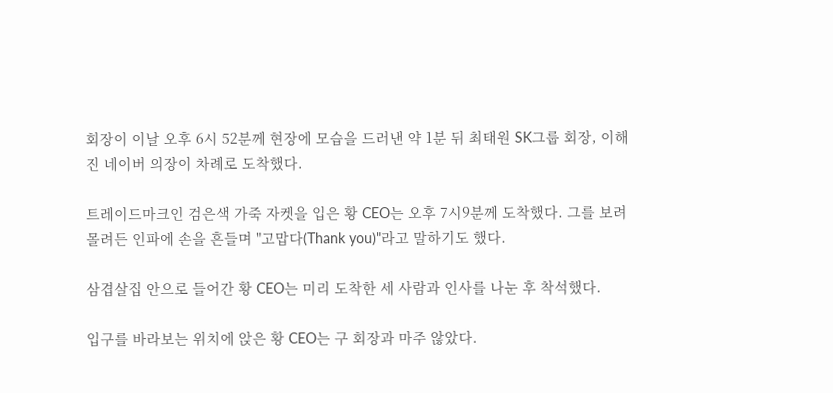회장이 이날 오후 6시 52분께 현장에 모습을 드러낸 약 1분 뒤 최태원 SK그룹 회장, 이해진 네이버 의장이 차례로 도착했다.

트레이드마크인 검은색 가죽 자켓을 입은 황 CEO는 오후 7시9분께 도착했다. 그를 보려 몰려든 인파에 손을 흔들며 "고맙다(Thank you)"라고 말하기도 했다.

삼겹살집 안으로 들어간 황 CEO는 미리 도착한 세 사람과 인사를 나눈 후 착석했다.

입구를 바라보는 위치에 앉은 황 CEO는 구 회장과 마주 않았다.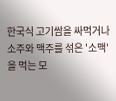한국식 고기쌈을 싸먹거나 소주와 맥주를 섞은 '소맥'을 먹는 모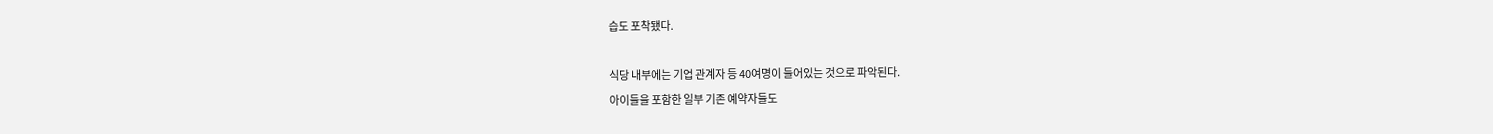습도 포착됐다.

식당 내부에는 기업 관계자 등 40여명이 들어있는 것으로 파악된다.
아이들을 포함한 일부 기존 예약자들도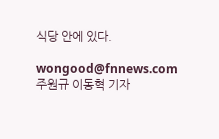식당 안에 있다.

wongood@fnnews.com 주원규 이동혁 기자